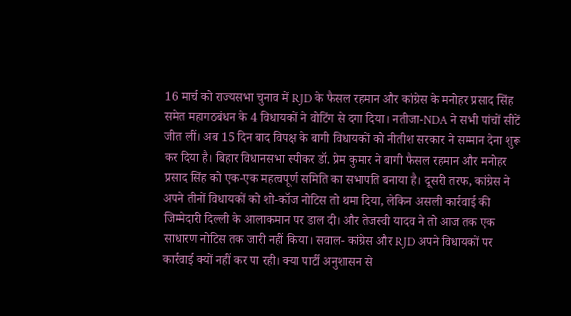16 मार्च को राज्यसभा चुनाव में RJD के फैसल रहमान और कांग्रेस के मनोहर प्रसाद सिंह समेत महागठबंधन के 4 विधायकों ने वोटिंग से दगा दिया। नतीजा-NDA ने सभी पांचों सीटें जीत लीं। अब 15 दिन बाद विपक्ष के बागी विधायकों को नीतीश सरकार ने सम्मान देना शुरू कर दिया है। बिहार विधानसभा स्पीकर डॉ. प्रेम कुमार ने बागी फैसल रहमान और मनोहर प्रसाद सिंह को एक-एक महत्वपूर्ण समिति का सभापति बनाया है। दूसरी तरफ, कांग्रेस ने अपने तीनों विधायकों को शो-कॉज नोटिस तो थमा दिया, लेकिन असली कार्रवाई की जिम्मेदारी दिल्ली के आलाकमान पर डाल दी। और तेजस्वी यादव ने तो आज तक एक साधारण नोटिस तक जारी नहीं किया। सवाल- कांग्रेस और RJD अपने विधायकों पर कार्रवाई क्यों नहीं कर पा रही। क्या पार्टी अनुशासन से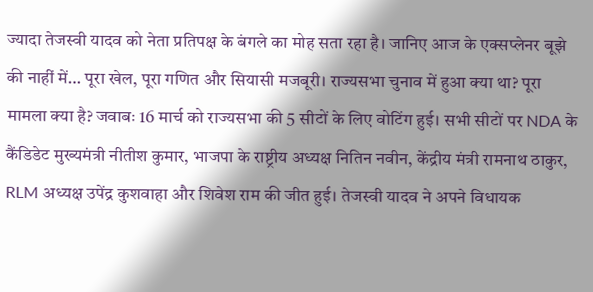ज्यादा तेजस्वी यादव को नेता प्रतिपक्ष के बंगले का मोह सता रहा है। जानिए आज के एक्सप्लेनर बूझे की नाहीं में… पूरा खेल, पूरा गणित और सियासी मजबूरी। राज्यसभा चुनाव में हुआ क्या था? पूरा मामला क्या है? जवाबः 16 मार्च को राज्यसभा की 5 सीटों के लिए वोटिंग हुई। सभी सीटों पर NDA के कैंडिडेट मुख्यमंत्री नीतीश कुमार, भाजपा के राष्ट्रीय अध्यक्ष नितिन नवीन, केंद्रीय मंत्री रामनाथ ठाकुर, RLM अध्यक्ष उपेंद्र कुशवाहा और शिवेश राम की जीत हुई। तेजस्वी यादव ने अपने विधायक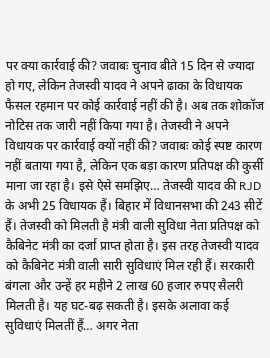पर क्या कार्रवाई की? जवाबः चुनाव बीते 15 दिन से ज्यादा हो गए, लेकिन तेजस्वी यादव ने अपने ढाका के विधायक फैसल रहमान पर कोई कार्रवाई नहीं की है। अब तक शोकॉज नोटिस तक जारी नहीं किया गया है। तेजस्वी ने अपने विधायक पर कार्रवाई क्यों नहीं की? जवाबः कोई स्पष्ट कारण नहीं बताया गया है, लेकिन एक बड़ा कारण प्रतिपक्ष की कुर्सी माना जा रहा है। इसे ऐसे समझिए… तेजस्वी यादव की RJD के अभी 25 विधायक हैं। बिहार में विधानसभा की 243 सीटें हैं। तेजस्वी को मिलती है मंत्री वाली सुविधा नेता प्रतिपक्ष को कैबिनेट मंत्री का दर्जा प्राप्त होता है। इस तरह तेजस्वी यादव को कैबिनेट मंत्री वाली सारी सुविधाएं मिल रही हैं। सरकारी बंगला और उन्हें हर महीने 2 लाख 60 हजार रुपए सैलरी मिलती है। यह घट-बढ़ सकती है। इसके अलावा कई सुविधाएं मिलतीं हैं… अगर नेता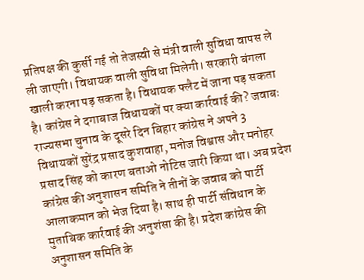प्रतिपक्ष की कुर्सी गई तो तेजस्वी से मंत्री वाली सुविधा वापस ले ली जाएगी। विधायक वाली सुविधा मिलेगी। सरकारी बंगला खाली करना पड़ सकता है। विधायक फ्लैट में जाना पड़ सकता है। कांग्रेस ने दगाबाज विधायकों पर क्या कार्रवाई की? जवाबः राज्यसभा चुनाव के दूसरे दिन बिहार कांग्रेस ने अपने 3 विधायकों सुरेंद्र प्रसाद कुशवाहा, मनोज विश्वास और मनोहर प्रसाद सिंह को कारण बताओ नोटिस जारी किया था। अब प्रदेश कांग्रेस की अनुशासन समिति ने तीनों के जवाब को पार्टी आलाकमान को भेज दिया है। साथ ही पार्टी संविधान के मुताबिक कार्रवाई की अनुशंसा की है। प्रदेश कांग्रेस की अनुशासन समिति के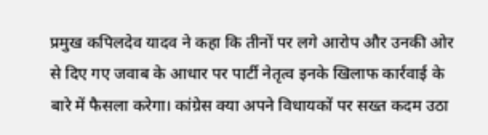प्रमुख कपिलदेव यादव ने कहा कि तीनों पर लगे आरोप और उनकी ओर से दिए गए जवाब के आधार पर पार्टी नेतृत्व इनके खिलाफ कार्रवाई के बारे में फैसला करेगा। कांग्रेस क्या अपने विधायकों पर सख्त कदम उठा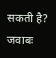सकती है? जवाबः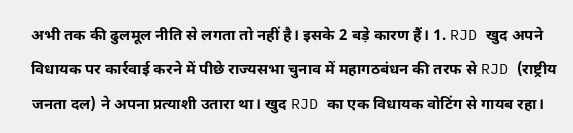अभी तक की ढुलमूल नीति से लगता तो नहीं है। इसके 2 बड़े कारण हैं। 1. RJD खुद अपने विधायक पर कार्रवाई करने में पीछे राज्यसभा चुनाव में महागठबंधन की तरफ से RJD (राष्ट्रीय जनता दल) ने अपना प्रत्याशी उतारा था। खुद RJD का एक विधायक वोटिंग से गायब रहा।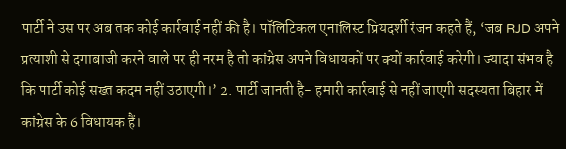पार्टी ने उस पर अब तक कोई कार्रवाई नहीं की है। पॉलिटिकल एनालिस्ट प्रियदर्शी रंजन कहते हैं, ‘जब RJD अपने प्रत्याशी से दगाबाजी करने वाले पर ही नरम है तो कांग्रेस अपने विधायकों पर क्यों कार्रवाई करेगी। ज्यादा संभव है कि पार्टी कोई सख्त कदम नहीं उठाएगी।’ 2. पार्टी जानती है- हमारी कार्रवाई से नहीं जाएगी सदस्यता बिहार में कांग्रेस के 6 विधायक हैं।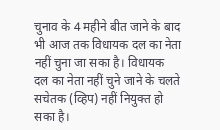चुनाव के 4 महीने बीत जाने के बाद भी आज तक विधायक दल का नेता नहीं चुना जा सका है। विधायक दल का नेता नहीं चुने जाने के चलते सचेतक (व्हिप) नहीं नियुक्त हो सका है।